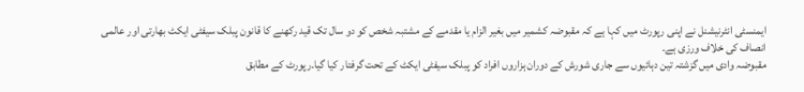ایمنسٹی انٹرنیشنل نے اپنی رپورٹ میں کہا ہے کہ مقبوضہ کشمیر میں بغیر الزام یا مقدمے کے مشتبہ شخص کو دو سال تک قید رکھنے کا قانون پبلک سیفٹی ایکٹ بھارتی اور عالمی انصاف کی خلاف ورزی ہے۔
مقبوضہ وادی میں گزشتہ تین دہائیوں سے جاری شورش کے دوران ہزاروں افراد کو پبلک سیفٹی ایکٹ کے تحت گرفتار کیا گیا۔رپورٹ کے مطابق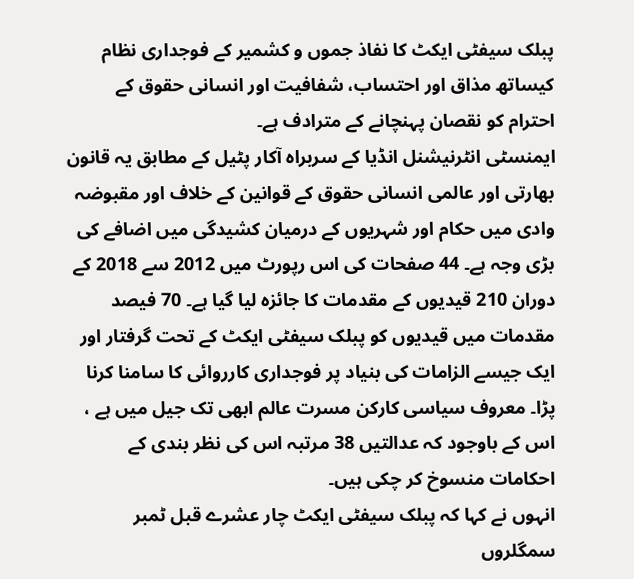پبلک سیفٹی ایکٹ کا نفاذ جموں و کشمیر کے فوجداری نظام کیساتھ مذاق اور احتساب، شفافیت اور انسانی حقوق کے احترام کو نقصان پہنچانے کے مترادف ہے۔
ایمنسٹی انٹرنیشنل انڈیا کے سربراہ آکار پٹیل کے مطابق یہ قانون بھارتی اور عالمی انسانی حقوق کے قوانین کے خلاف اور مقبوضہ وادی میں حکام اور شہریوں کے درمیان کشیدگی میں اضافے کی بڑی وجہ ہے۔ 44 صفحات کی اس رپورٹ میں 2012 سے 2018 کے دوران 210 قیدیوں کے مقدمات کا جائزہ لیا گیا ہے۔ 70 فیصد مقدمات میں قیدیوں کو پبلک سیفٹی ایکٹ کے تحت گرفتار اور ایک جیسے الزامات کی بنیاد پر فوجداری کارروائی کا سامنا کرنا پڑا۔ معروف سیاسی کارکن مسرت عالم ابھی تک جیل میں ہے ، اس کے باوجود کہ عدالتیں 38 مرتبہ اس کی نظر بندی کے احکامات منسوخ کر چکی ہیں۔
انہوں نے کہا کہ پبلک سیفٹی ایکٹ چار عشرے قبل ٹمبر سمگلروں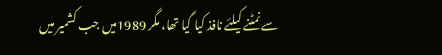سے نمٹنے کیلئے نافذ کیا گیا تھا، مگر 1989میں جب کشمیر میں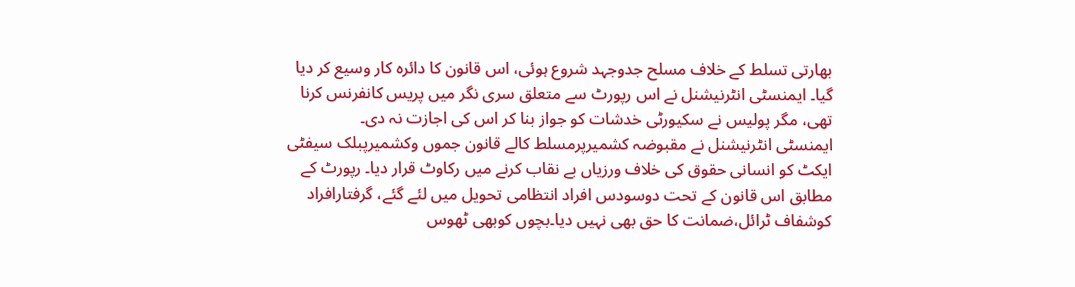بھارتی تسلط کے خلاف مسلح جدوجہد شروع ہوئی، اس قانون کا دائرہ کار وسیع کر دیا گیا۔ ایمنسٹی انٹرنیشنل نے اس رپورٹ سے متعلق سری نگر میں پریس کانفرنس کرنا تھی، مگر پولیس نے سکیورٹی خدشات کو جواز بنا کر اس کی اجازت نہ دی۔
ایمنسٹی انٹرنیشنل نے مقبوضہ کشمیرپرمسلط کالے قانون جموں وکشمیرپبلک سیفٹی ایکٹ کو انسانی حقوق کی خلاف ورزیاں بے نقاب کرنے میں رکاوٹ قرار دیا۔ رپورٹ کے مطابق اس قانون کے تحت دوسودس افراد انتظامی تحویل میں لئے گئے، گرفتارافراد کوشفاف ٹرائل،ضمانت کا حق بھی نہیں دیا۔بچوں کوبھی ٹھوس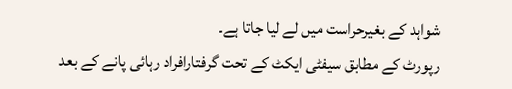شواہد کے بغیرحراست میں لے لیا جاتا ہے۔
رپورٹ کے مطابق سیفٹی ایکٹ کے تحت گرفتارافراد رہائی پانے کے بعد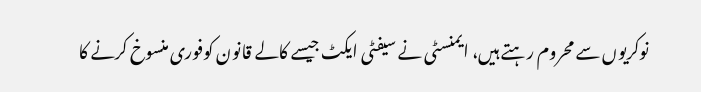نوکریوں سے محروم رہتے ہیں، ایمنسٹی نے سیفٹی ایکٹ جیسے کالے قانون کوفوری منسوخ کرنے کا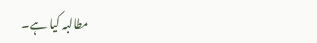مطالبہ کیا ہے۔